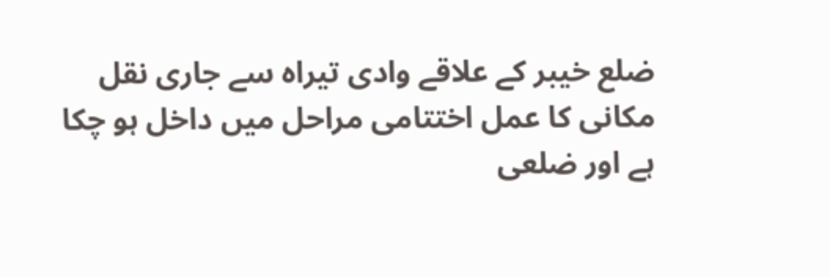ضلع خیبر کے علاقے وادی تیراہ سے جاری نقل مکانی کا عمل اختتامی مراحل میں داخل ہو چکا ہے اور ضلعی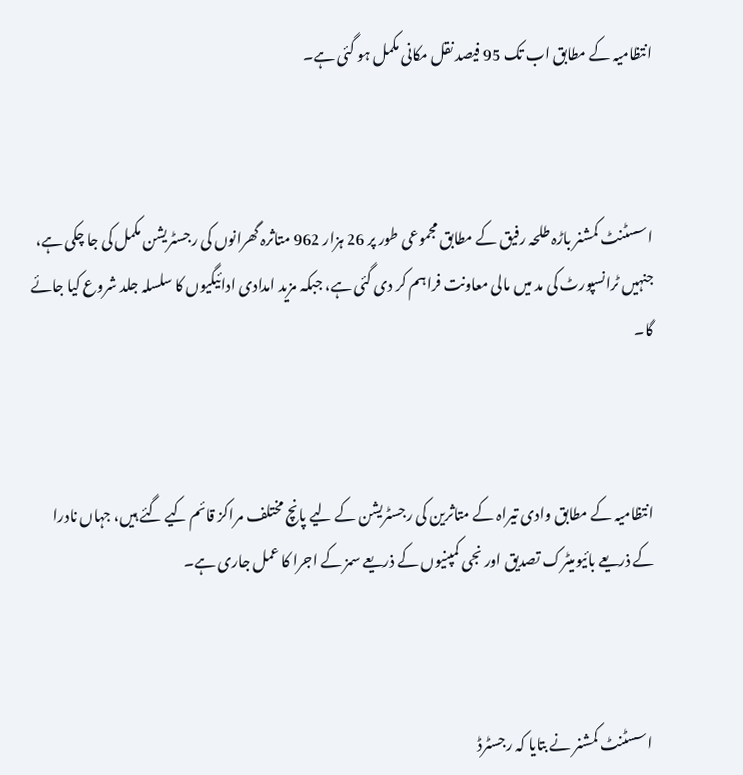انتظامیہ کے مطابق اب تک 95 فیصد نقل مکانی مکمل ہو گئی ہے۔



اسسٹنٹ کمشنر باڑہ طلحہ رفیق کے مطابق مجموعی طور پر 26 ہزار 962 متاثرہ گھرانوں کی رجسٹریشن مکمل کی جا چکی ہے، جنہیں ٹرانسپورٹ کی مد میں مالی معاونت فراہم کر دی گئی ہے، جبکہ مزید امدادی ادائیگیوں کا سلسلہ جلد شروع کیا جائے گا۔



انتظامیہ کے مطابق وادی تیراہ کے متاثرین کی رجسٹریشن کے لیے پانچ مختلف مراکز قائم کیے گئے ہیں، جہاں نادرا کے ذریعے بائیومیٹرک تصدیق اور نجی کمپنیوں کے ذریعے سمز کے اجرا کا عمل جاری ہے۔



 اسسٹنٹ کمشنر نے بتایا کہ رجسٹرڈ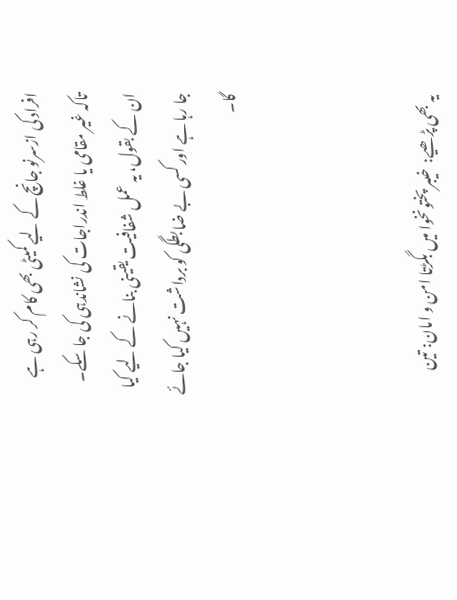افراد کی ازسرنو جانچ کے لیے کمیٹی بھی کام کر رہی ہے تاکہ غیر مقامی یا غلط اندراجات کی نشاندہی کی جا سکے۔ ان کے بقول، یہ عمل شفافیت یقینی بنانے کے لیے کیا جا رہا ہے اور کسی بے ضابطگی کو برداشت نہیں کیا جائے گا۔



یہ بھی پڑھیے:  خیبر پختونخوا میں بگڑتا امن و امان: تین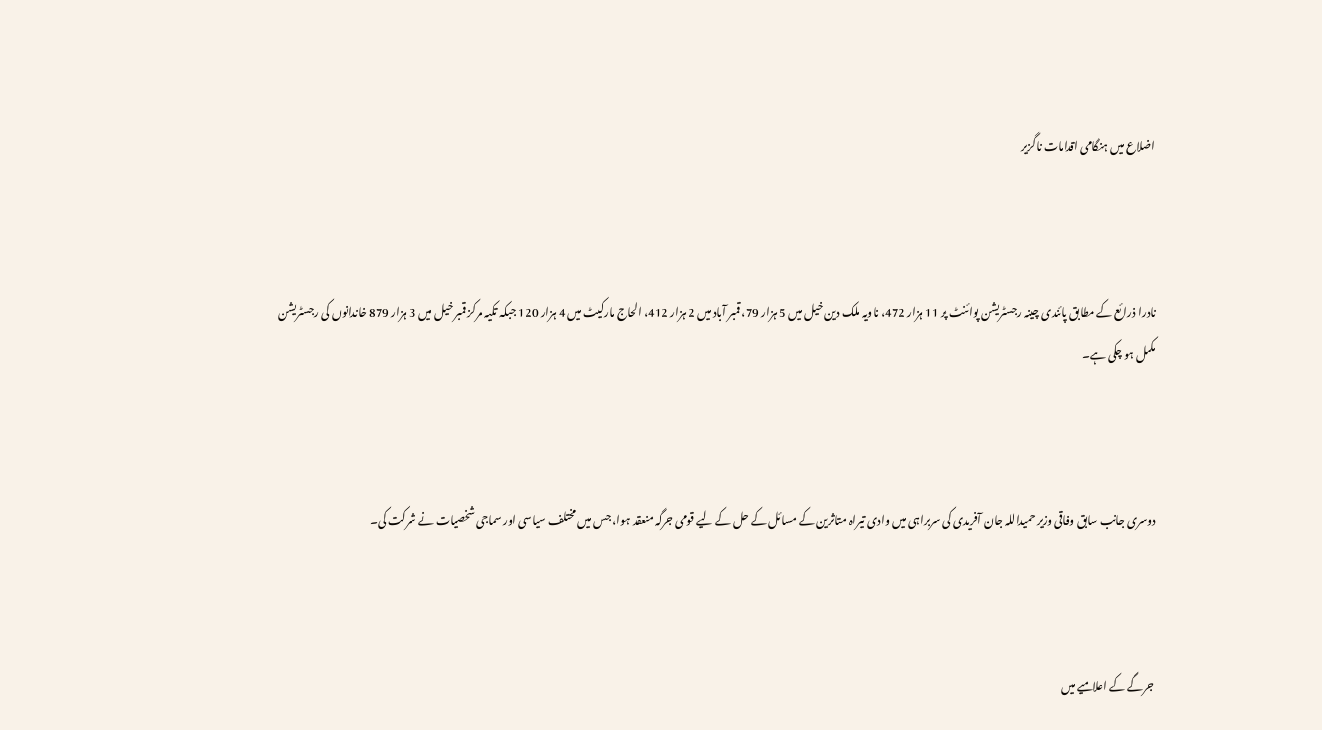اضلاع میں ہنگامی اقدامات ناگزیر



نادرا ذرائع کے مطابق پائندی چینہ رجسٹریشن پوائنٹ پر 11 ہزار 472، ناویہ ملک دین خیل میں 5 ہزار 79، قمبر آباد میں 2 ہزار 412، الحاج مارکیٹ میں 4 ہزار 120 جبکہ تکیہ مرکز قمبر خیل میں 3 ہزار 879 خاندانوں کی رجسٹریشن مکمل ہو چکی ہے۔



دوسری جانب سابق وفاقی وزیر حمیداللہ جان آفریدی کی سربراہی میں وادی تیراہ متاثرین کے مسائل کے حل کے لیے قومی جرگہ منعقد ہوا، جس میں مختلف سیاسی اور سماجی شخصیات نے شرکت کی۔



 جرگے کے اعلامیے میں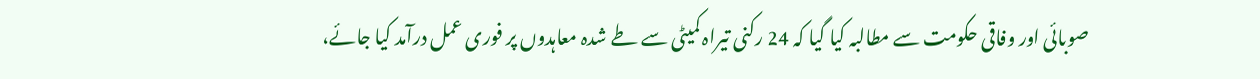صوبائی اور وفاقی حکومت سے مطالبہ کیا گیا کہ 24 رکنی تیراہ کمیٹی سے طے شدہ معاہدوں پر فوری عمل درآمد کیا جائے،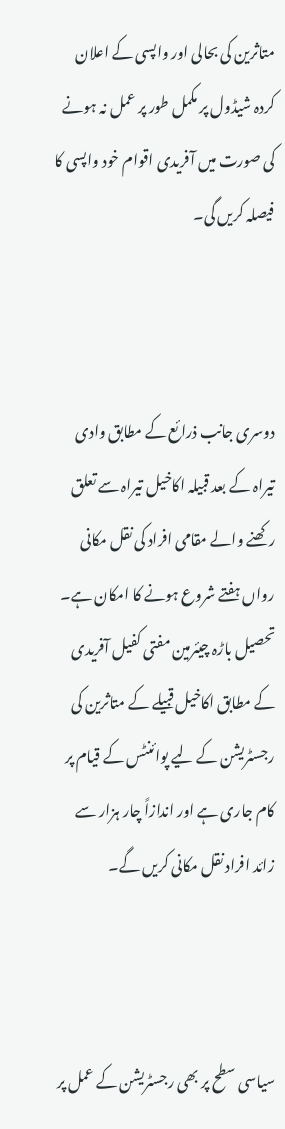متاثرین کی بحالی اور واپسی کے اعلان کردہ شیڈول پر مکمل طور پر عمل نہ ہونے کی صورت میں آفریدی اقوام خود واپسی کا فیصلہ کریں گی۔



دوسری جانب ذرائع کے مطابق وادی تیراہ کے بعد قبیلہ اکاخیل تیراہ سے تعلق رکھنے والے مقامی افراد کی نقل مکانی رواں ہفتے شروع ہونے کا امکان ہے۔ تحصیل باڑہ چیئرمین مفتی کفیل آفریدی کے مطابق اکاخیل قبیلے کے متاثرین کی رجسٹریشن کے لیے پوائنٹس کے قیام پر کام جاری ہے اور اندازاً چار ہزار سے زائد افراد نقل مکانی کریں گے۔



سیاسی سطح پر بھی رجسٹریشن کے عمل پر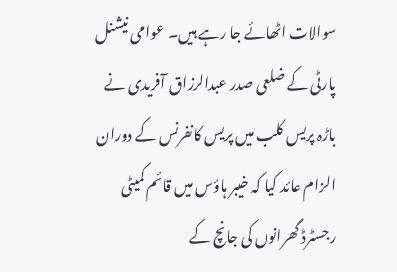سوالات اٹھائے جا رہے ہیں۔ عوامی نیشنل پارٹی کے ضلعی صدر عبدالرزاق آفریدی نے باڑہ پریس کلب میں پریس کانفرنس کے دوران الزام عائد کیا کہ خیبر ہاؤس میں قائم کمیٹی رجسٹرڈ گھرانوں کی جانچ کے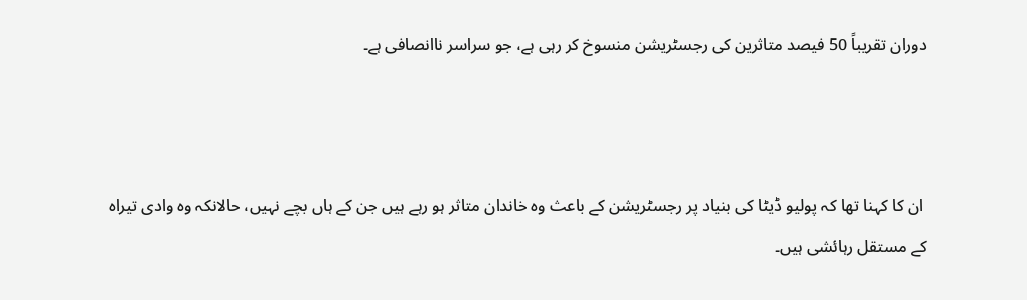دوران تقریباً 50 فیصد متاثرین کی رجسٹریشن منسوخ کر رہی ہے، جو سراسر ناانصافی ہے۔



 ان کا کہنا تھا کہ پولیو ڈیٹا کی بنیاد پر رجسٹریشن کے باعث وہ خاندان متاثر ہو رہے ہیں جن کے ہاں بچے نہیں، حالانکہ وہ وادی تیراہ کے مستقل رہائشی ہیں۔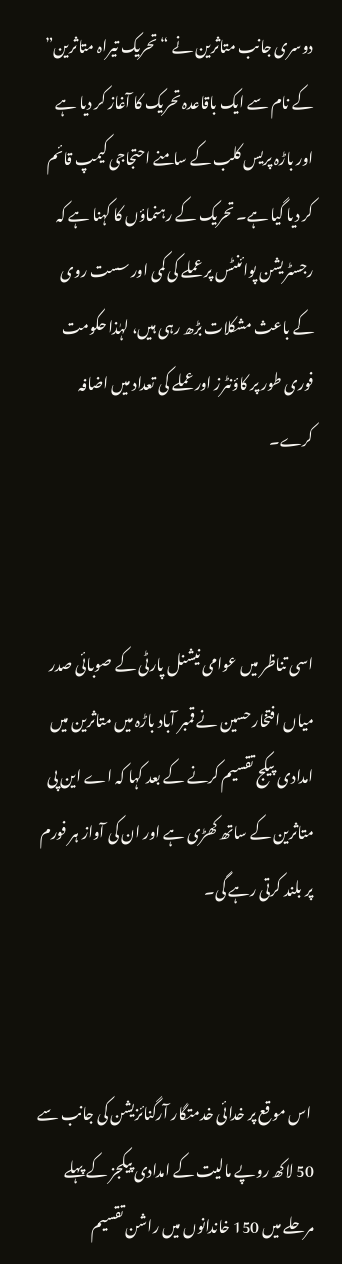دوسری جانب متاثرین نے “تحریک تیراہ متاثرین” کے نام سے ایک باقاعدہ تحریک کا آغاز کر دیا ہے اور باڑہ پریس کلب کے سامنے احتجاجی کیمپ قائم کر دیا گیا ہے۔ تحریک کے رہنماؤں کا کہنا ہے کہ رجسٹریشن پوائنٹس پر عملے کی کمی اور سست روی کے باعث مشکلات بڑھ رہی ہیں، لہٰذا حکومت فوری طور پر کاؤنٹرز اور عملے کی تعداد میں اضافہ کرے۔



اسی تناظر میں عوامی نیشنل پارٹی کے صوبائی صدر میاں افتخار حسین نے قمبر آباد باڑہ میں متاثرین میں امدادی پیکج تقسیم کرنے کے بعد کہا کہ اے این پی متاثرین کے ساتھ کھڑی ہے اور ان کی آواز ہر فورم پر بلند کرتی رہے گی۔



 اس موقع پر خدائی خدمتگار آرگنائزیشن کی جانب سے 50 لاکھ روپے مالیت کے امدادی پیکجز کے پہلے مرحلے میں 150 خاندانوں میں راشن تقسیم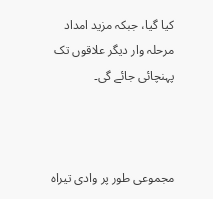کیا گیا، جبکہ مزید امداد مرحلہ وار دیگر علاقوں تک پہنچائی جائے گی۔



مجموعی طور پر وادی تیراہ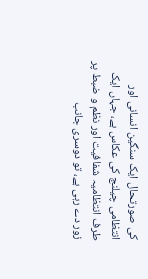کی صورتحال ایک سنگین انسانی اور انتظامی چیلنج کی عکاس ہے، جہاں ایک طرف انتظامیہ شفافیت اور نظم و ضبط پر زور دے رہی ہے، تو دوسری جانب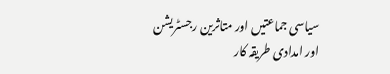سیاسی جماعتیں اور متاثرین رجسٹریشن اور امدادی طریقہ کار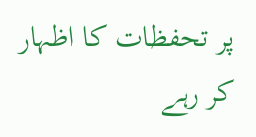پر تحفظات کا اظہار کر رہے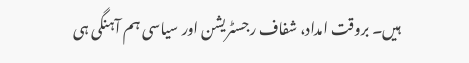ہیں۔ بروقت امداد، شفاف رجسٹریشن اور سیاسی ہم آہنگی ہی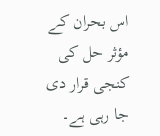اس بحران کے مؤثر حل کی کنجی قرار دی جا رہی ہے۔